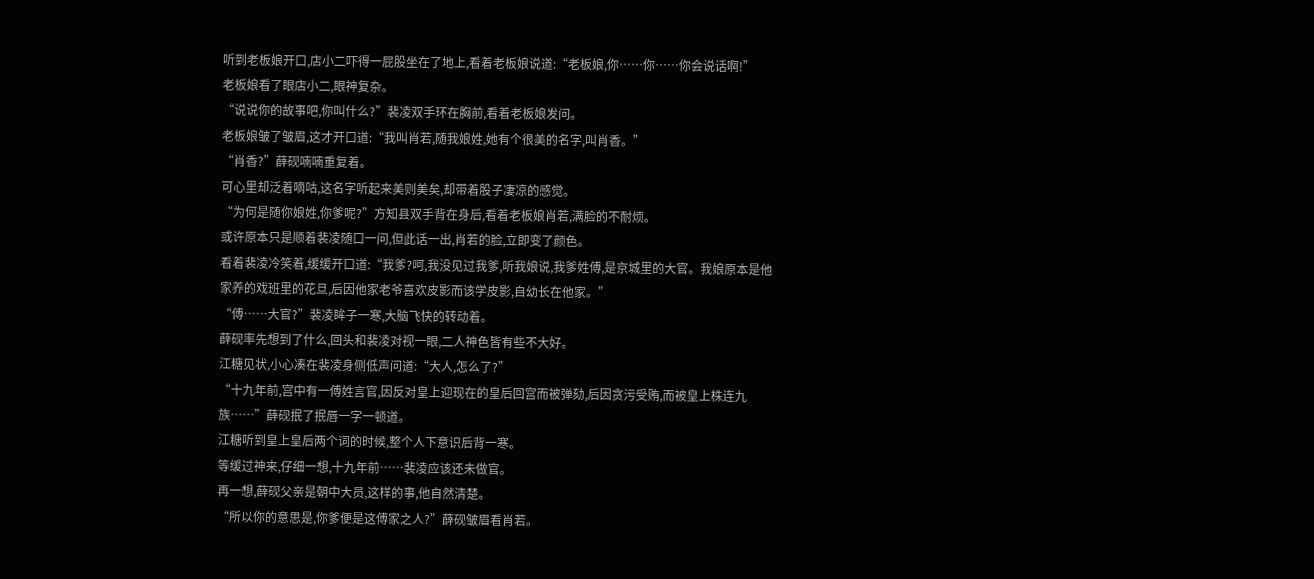听到老板娘开口,店小二吓得一屁股坐在了地上,看着老板娘说道:“老板娘,你……你……你会说话啊!”
老板娘看了眼店小二,眼神复杂。
“说说你的故事吧,你叫什么?”裴凌双手环在胸前,看着老板娘发问。
老板娘皱了皱眉,这才开口道:“我叫肖若,随我娘姓,她有个很美的名字,叫肖香。”
“肖香?”薛砚喃喃重复着。
可心里却泛着嘀咕,这名字听起来美则美矣,却带着股子凄凉的感觉。
“为何是随你娘姓,你爹呢?”方知县双手背在身后,看着老板娘肖若,满脸的不耐烦。
或许原本只是顺着裴凌随口一问,但此话一出,肖若的脸,立即变了颜色。
看着裴凌冷笑着,缓缓开口道:“我爹?呵,我没见过我爹,听我娘说,我爹姓傅,是京城里的大官。我娘原本是他家养的戏班里的花旦,后因他家老爷喜欢皮影而该学皮影,自幼长在他家。”
“傅……大官?”裴凌眸子一寒,大脑飞快的转动着。
薛砚率先想到了什么,回头和裴凌对视一眼,二人神色皆有些不大好。
江糖见状,小心凑在裴凌身侧低声问道:“大人,怎么了?”
“十九年前,宫中有一傅姓言官,因反对皇上迎现在的皇后回宫而被弹劾,后因贪污受贿,而被皇上株连九族……”薛砚抿了抿唇一字一顿道。
江糖听到皇上皇后两个词的时候,整个人下意识后背一寒。
等缓过神来,仔细一想,十九年前……裴凌应该还未做官。
再一想,薛砚父亲是朝中大员,这样的事,他自然清楚。
“所以你的意思是,你爹便是这傅家之人?”薛砚皱眉看肖若。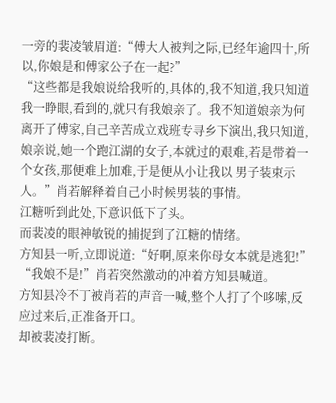一旁的裴凌皱眉道:“傅大人被判之际,已经年逾四十,所以,你娘是和傅家公子在一起?”
“这些都是我娘说给我听的,具体的,我不知道,我只知道我一睁眼,看到的,就只有我娘亲了。我不知道娘亲为何离开了傅家,自己辛苦成立戏班专寻乡下演出,我只知道,娘亲说,她一个跑江湖的女子,本就过的艰难,若是带着一个女孩,那便难上加难,于是便从小让我以 男子装束示人。”肖若解释着自己小时候男装的事情。
江糖听到此处,下意识低下了头。
而裴凌的眼神敏锐的捕捉到了江糖的情绪。
方知县一听,立即说道:“好啊,原来你母女本就是逃犯!”
“我娘不是!”肖若突然激动的冲着方知县喊道。
方知县冷不丁被肖若的声音一喊,整个人打了个哆嗦,反应过来后,正准备开口。
却被裴凌打断。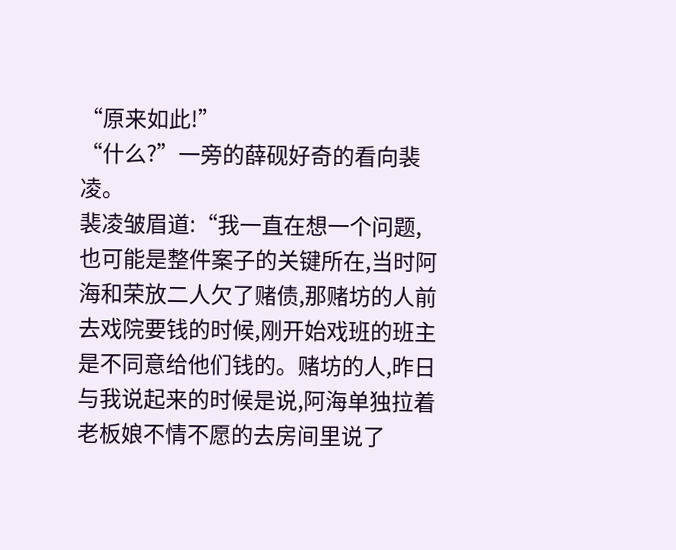“原来如此!”
“什么?”一旁的薛砚好奇的看向裴凌。
裴凌皱眉道:“我一直在想一个问题,也可能是整件案子的关键所在,当时阿海和荣放二人欠了赌债,那赌坊的人前去戏院要钱的时候,刚开始戏班的班主是不同意给他们钱的。赌坊的人,昨日与我说起来的时候是说,阿海单独拉着老板娘不情不愿的去房间里说了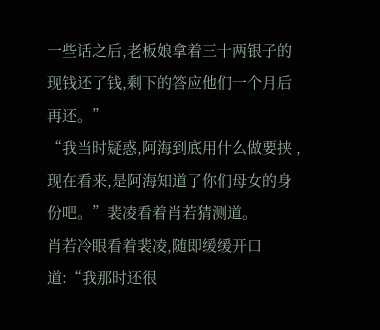一些话之后,老板娘拿着三十两银子的现钱还了钱,剩下的答应他们一个月后再还。”
“我当时疑惑,阿海到底用什么做要挟 ,现在看来,是阿海知道了你们母女的身份吧。”裴凌看着肖若猜测道。
肖若冷眼看着裴凌,随即缓缓开口道:“我那时还很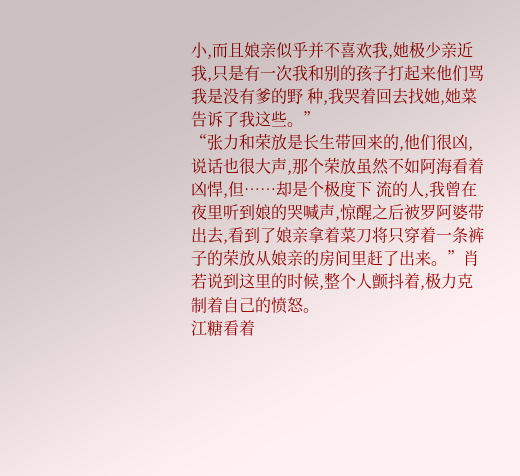小,而且娘亲似乎并不喜欢我,她极少亲近我,只是有一次我和别的孩子打起来他们骂我是没有爹的野 种,我哭着回去找她,她菜告诉了我这些。”
“张力和荣放是长生带回来的,他们很凶,说话也很大声,那个荣放虽然不如阿海看着凶悍,但……却是个极度下 流的人,我曾在夜里听到娘的哭喊声,惊醒之后被罗阿婆带出去,看到了娘亲拿着菜刀将只穿着一条裤子的荣放从娘亲的房间里赶了出来。”肖若说到这里的时候,整个人颤抖着,极力克制着自己的愤怒。
江糖看着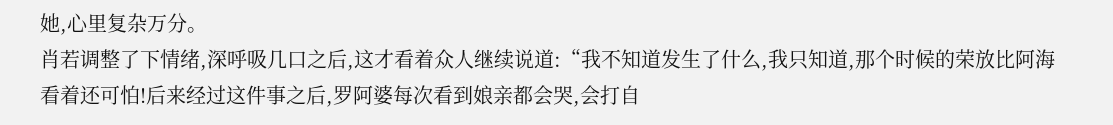她,心里复杂万分。
肖若调整了下情绪,深呼吸几口之后,这才看着众人继续说道:“我不知道发生了什么,我只知道,那个时候的荣放比阿海看着还可怕!后来经过这件事之后,罗阿婆每次看到娘亲都会哭,会打自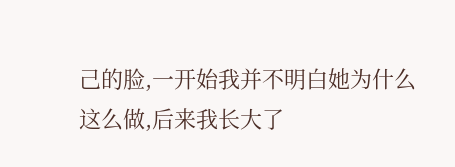己的脸,一开始我并不明白她为什么这么做,后来我长大了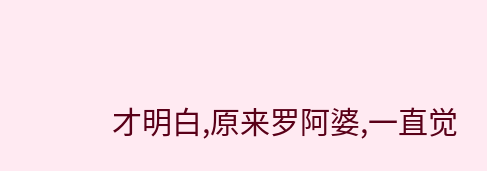才明白,原来罗阿婆,一直觉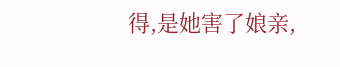得,是她害了娘亲,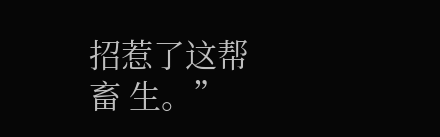招惹了这帮畜 生。”